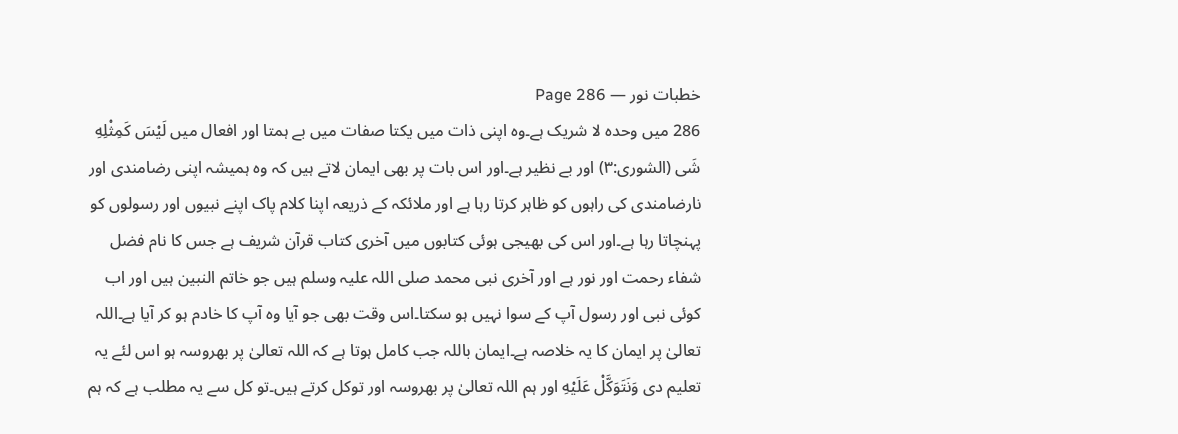خطبات نور — Page 286
286 میں وحدہ لا شریک ہے۔وہ اپنی ذات میں یکتا صفات میں بے ہمتا اور افعال میں لَيْسَ كَمِثْلِهِ شَی (الشوری:۳) اور بے نظیر ہے۔اور اس بات پر بھی ایمان لاتے ہیں کہ وہ ہمیشہ اپنی رضامندی اور نارضامندی کی راہوں کو ظاہر کرتا رہا ہے اور ملائکہ کے ذریعہ اپنا کلام پاک اپنے نبیوں اور رسولوں کو پہنچاتا رہا ہے۔اور اس کی بھیجی ہوئی کتابوں میں آخری کتاب قرآن شریف ہے جس کا نام فضل شفاء رحمت اور نور ہے اور آخری نبی محمد صلی اللہ علیہ وسلم ہیں جو خاتم النبین ہیں اور اب کوئی نبی اور رسول آپ کے سوا نہیں ہو سکتا۔اس وقت بھی جو آیا وہ آپ کا خادم ہو کر آیا ہے۔اللہ تعالیٰ پر ایمان کا یہ خلاصہ ہے۔ایمان باللہ جب کامل ہوتا ہے کہ اللہ تعالیٰ پر بھروسہ ہو اس لئے یہ تعلیم دی وَنَتَوَكَّلْ عَلَيْهِ اور ہم اللہ تعالیٰ پر بھروسہ اور توکل کرتے ہیں۔تو کل سے یہ مطلب ہے کہ ہم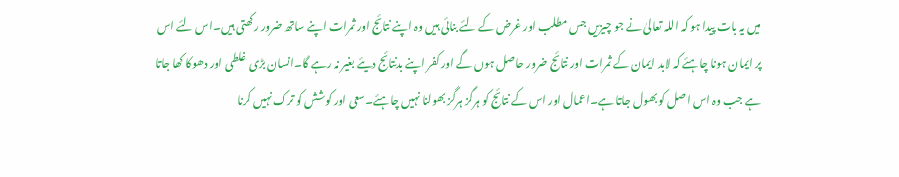میں یہ بات پیدا ہو کہ اللہ تعالیٰ نے جو چیزیں جس مطلب اور غرض کے لئے بنائی ہیں وہ اپنے نتائج اور ثمرات اپنے ساتھ ضرور رکھتی ہیں۔اس لئے اس پر ایمان ہونا چاہئے کہ لابد ایمان کے ثمرات اور نتائج ضرور حاصل ہوں گے اور کفر اپنے بدنتائج دیئے بغیر نہ رہے گا۔انسان بڑی غلطی اور دھوکا کھا جاتا ہے جب وہ اس اصل کو بھول جاتا ہے۔اعمال اور اس کے نتائج کو ہرگز ہرگز بھولنا نہیں چاہئے۔سعی اور کوشش کو ترک نہیں کرنا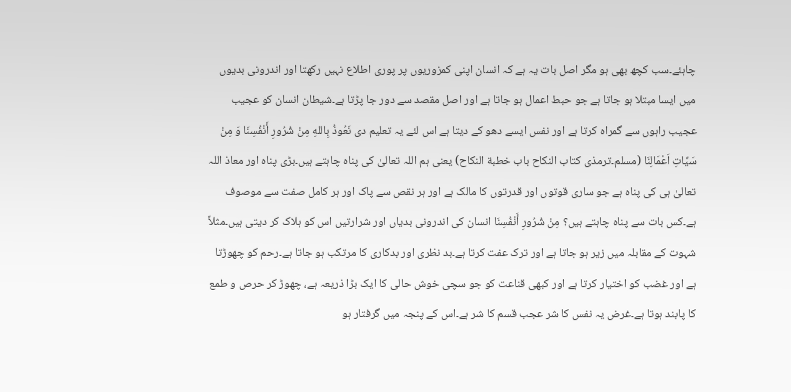چاہئے۔سب کچھ بھی ہو مگر اصل بات یہ ہے کہ انسان اپنی کمزوریوں پر پوری اطلاع نہیں رکھتا اور اندرونی بدیوں میں ایسا مبتلا ہو جاتا ہے جو حبط اعمال ہو جاتا ہے اور اصل مقصد سے دور جا پڑتا ہے۔شیطان انسان کو عجیب عجیب راہوں سے گمراہ کرتا ہے اور نفس ایسے دھو کے دیتا ہے اس لئے یہ تعلیم دی نَعُوذُ بِاللهِ مِنْ شُرُورِ أَنْفُسِنَا وَ مِنْ سَيِّاتِ اَعْمَالِنَا (مسلم۔ترمذی کتاب النکاح باب خطبة النكاح) یعنی ہم اللہ تعالیٰ کی پناہ چاہتے ہیں۔بڑی پناہ اور معاذ اللہ تعالیٰ ہی کی پناہ ہے جو ساری قوتوں اور قدرتوں کا مالک ہے اور ہر نقص سے پاک اور ہر کامل صفت سے موصوف ہے۔کس بات سے پناہ چاہتے ہیں؟ مِنْ شُرُورِ أَنْفُسِنَا انسان کی اندرونی بدیاں اور شرارتیں اس کو ہلاک کر دیتی ہیں۔مثلاً شہوت کے مقابلہ میں زیر ہو جاتا ہے اور ترک عفت کرتا ہے۔بد نظری اور بدکاری کا مرتکب ہو جاتا ہے۔رحم کو چھوڑتا ہے اور غضب کو اختیار کرتا ہے اور کبھی قناعت کو جو سچی خوش حالی کا ایک بڑا ذریعہ ہے، چھوڑ کر حرص و طمع کا پابند ہوتا ہے۔غرض یہ نفس کا شر عجب قسم کا شر ہے۔اس کے پنجہ میں گرفتار ہو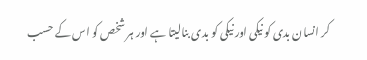کر انسان بدی کو نیکی اور نیکی کو بدی بنالیتا ہے اور ہر شخص کو اس کے حسب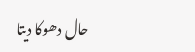حال دھوکا دیتا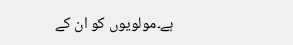ہے۔مولویوں کو ان کے